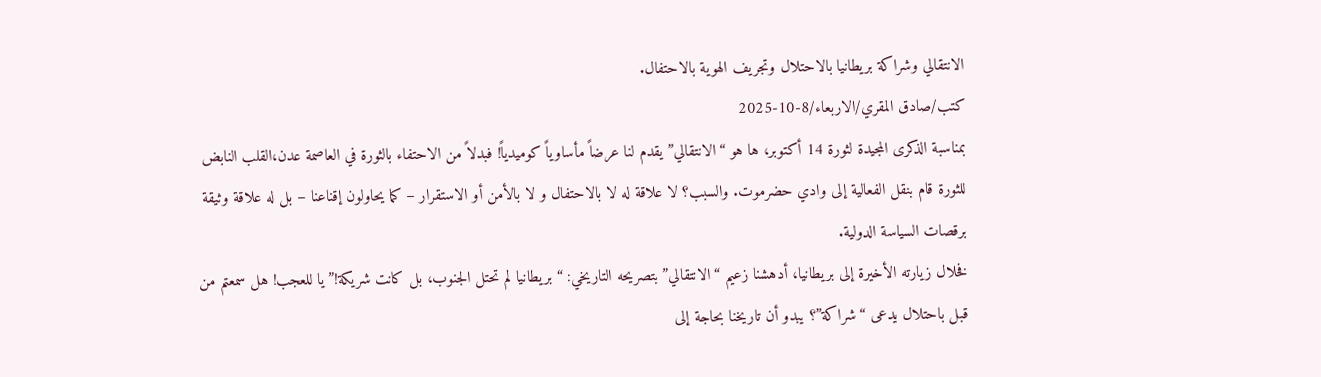الانتقالي وشراكة بريطانيا بالاحتلال وتجريف الهوية بالاحتفال.
كتب/صادق المقري/الاربعاء/8-10-2025
بمناسبة الذكرى المجيدة لثورة 14 أكتوبر، ها هو “الانتقالي” يقدم لنا عرضاً مأساوياً كوميدياً! فبدلاً من الاحتفاء بالثورة في العاصمة عدن،القلب النابض للثورة قام بنقل الفعالية إلى وادي حضرموت. والسبب؟ لا علاقة له لا بالاحتفال و لا بالأمن أو الاستقرار – كما يحاولون إقناعنا – بل له علاقة وثيقة برقصات السياسة الدولية.
فخلال زيارته الأخيرة إلى بريطانيا، أدهشنا زعيم “الانتقالي” بتصريحه التاريخي: “بريطانيا لم تحتل الجنوب، بل كانت شريكة!” يا للعجب! هل سمعتم من قبل باحتلال يدعى “شراكة”؟ يبدو أن تاريخنا بحاجة إلى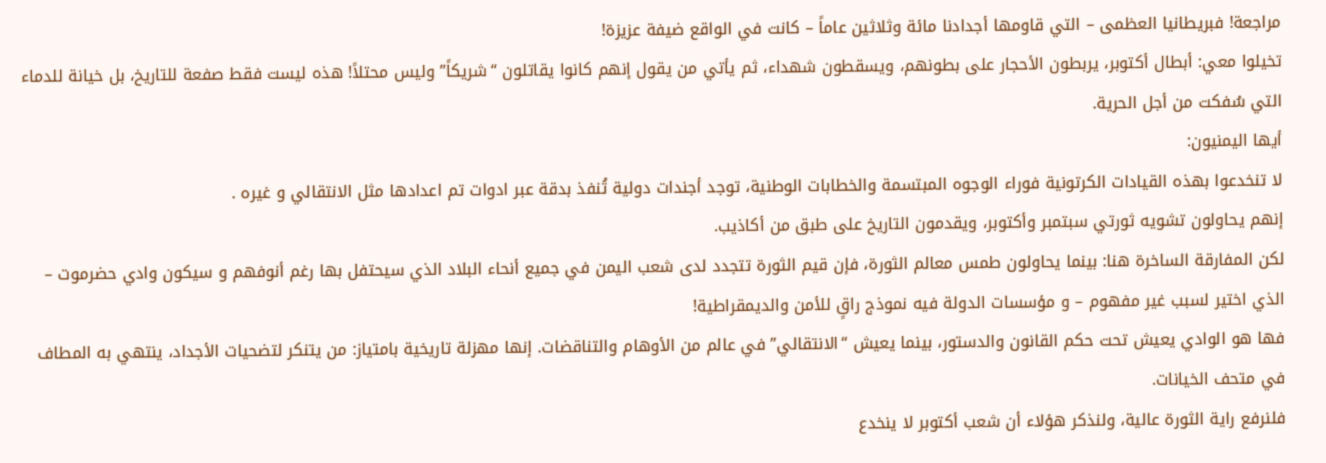مراجعة! فبريطانيا العظمى – التي قاومها أجدادنا مائة وثلاثين عاماً – كانت في الواقع ضيفة عزيزة!
تخيلوا معي: أبطال أكتوبر، يربطون الأحجار على بطونهم، ويسقطون شهداء، ثم يأتي من يقول إنهم كانوا يقاتلون “شريكاً” وليس محتلاً! هذه ليست فقط صفعة للتاريخ، بل خيانة للدماء التي سُفكت من أجل الحرية.
أيها اليمنيون:
لا تنخدعوا بهذه القيادات الكرتونية فوراء الوجوه المبتسمة والخطابات الوطنية، توجد أجندات دولية تُنفذ بدقة عبر ادوات تم اعدادها مثل الانتقالي و غيره .
إنهم يحاولون تشويه ثورتي سبتمبر وأكتوبر، ويقدمون التاريخ على طبق من أكاذيب.
لكن المفارقة الساخرة هنا: بينما يحاولون طمس معالم الثورة، فإن قيم الثورة تتجدد لدى شعب اليمن في جميع أنحاء البلاد الذي سيحتفل بها رغم أنوفهم و سيكون وادي حضرموت – الذي اختير لسبب غير مفهوم – و مؤسسات الدولة فيه نموذج راقٍ للأمن والديمقراطية!
فها هو الوادي يعيش تحت حكم القانون والدستور، بينما يعيش “الانتقالي” في عالم من الأوهام والتناقضات. إنها مهزلة تاريخية بامتياز: من يتنكر لتضحيات الأجداد، ينتهي به المطاف في متحف الخيانات.
فلنرفع راية الثورة عالية، ولنذكر هؤلاء أن شعب أكتوبر لا ينخدع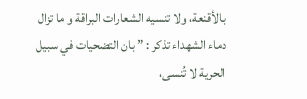بالأقنعة، ولا تنسيه الشعارات البراقة و ما تزال دماء الشهداء تذكر : ” بان التضحيات في سبيل الحرية لا تُنسى،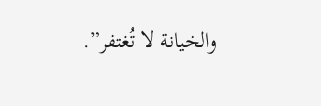والخيانة لا تُغتفر”.